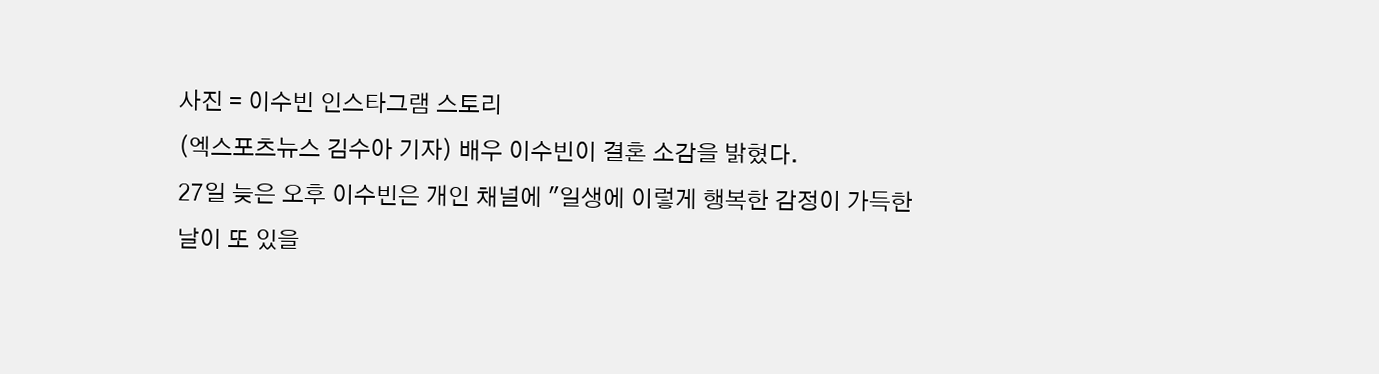사진 = 이수빈 인스타그램 스토리
(엑스포츠뉴스 김수아 기자) 배우 이수빈이 결혼 소감을 밝혔다.
27일 늦은 오후 이수빈은 개인 채널에 "일생에 이렇게 행복한 감정이 가득한 날이 또 있을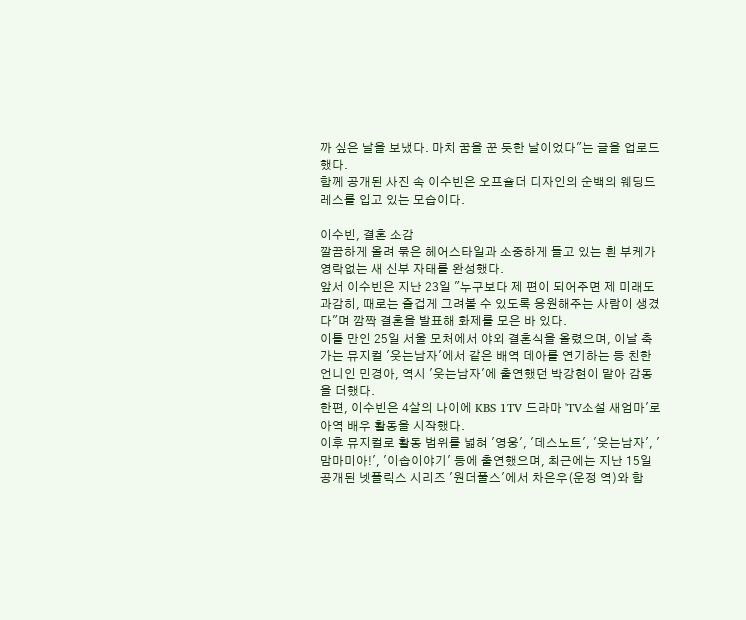까 싶은 날을 보냈다. 마치 꿈을 꾼 듯한 날이었다"는 글을 업로드했다.
함께 공개된 사진 속 이수빈은 오프숄더 디자인의 순백의 웨딩드레스를 입고 있는 모습이다.

이수빈, 결혼 소감
깔끔하게 올려 묶은 헤어스타일과 소중하게 들고 있는 흰 부케가 영락없는 새 신부 자태를 완성했다.
앞서 이수빈은 지난 23일 "누구보다 제 편이 되어주면 제 미래도 과감히, 때로는 즐겁게 그려볼 수 있도록 응원해주는 사람이 생겼다"며 깜짝 결혼을 발표해 화제를 모은 바 있다.
이틀 만인 25일 서울 모처에서 야외 결혼식을 올렸으며, 이날 축가는 뮤지컬 '웃는남자'에서 같은 배역 데아를 연기하는 등 친한 언니인 민경아, 역시 '웃는남자'에 출연했던 박강현이 맡아 감동을 더했다.
한편, 이수빈은 4살의 나이에 KBS 1TV 드라마 'TV소설 새엄마'로 아역 배우 활동을 시작했다.
이후 뮤지컬로 활동 범위를 넓혀 '영웅', '데스노트', '웃는남자', '맘마미아!', '이솝이야기' 등에 출연했으며, 최근에는 지난 15일 공개된 넷플릭스 시리즈 '원더풀스'에서 차은우(운정 역)와 함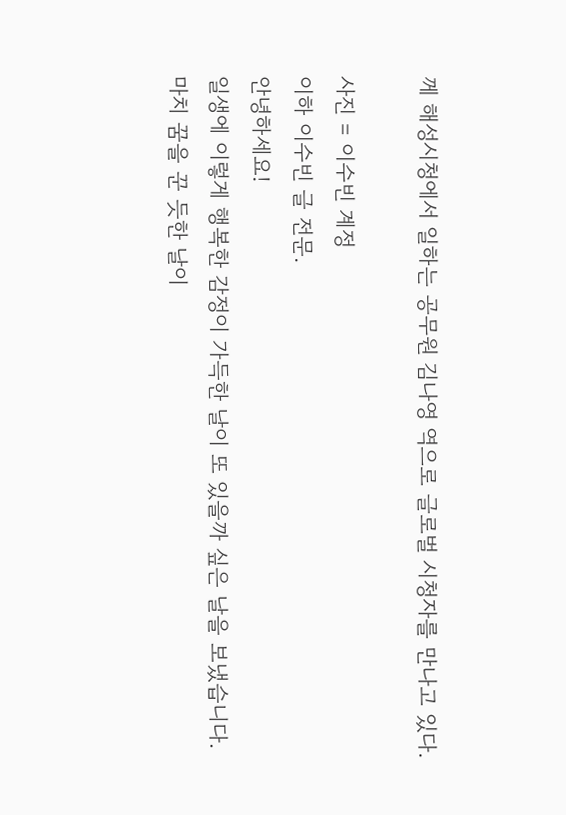께 해성시청에서 일하는 공무원 김나영 역으로 글로벌 시청자를 만나고 있다.

사진 = 이수빈 계정
이하 이수빈 글 전문.
안녕하세요!
일생에 이렇게 행복한 감정이 가득한 날이 또 있을까 싶은 날을 보냈습니다.
마치 꿈을 꾼 듯한 날이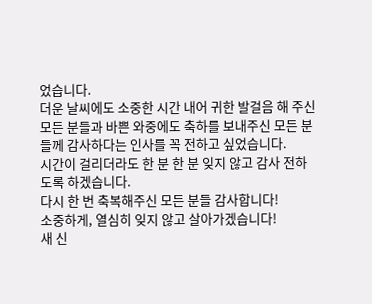었습니다.
더운 날씨에도 소중한 시간 내어 귀한 발걸음 해 주신 모든 분들과 바쁜 와중에도 축하를 보내주신 모든 분들께 감사하다는 인사를 꼭 전하고 싶었습니다.
시간이 걸리더라도 한 분 한 분 잊지 않고 감사 전하도록 하겠습니다.
다시 한 번 축복해주신 모든 분들 감사합니다!
소중하게, 열심히 잊지 않고 살아가겠습니다!
새 신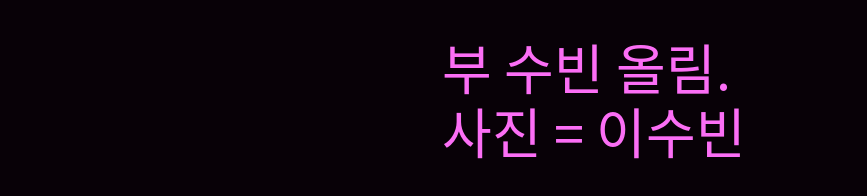부 수빈 올림.
사진 = 이수빈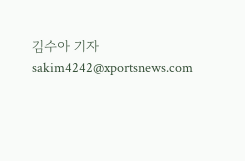김수아 기자 sakim4242@xportsnews.com